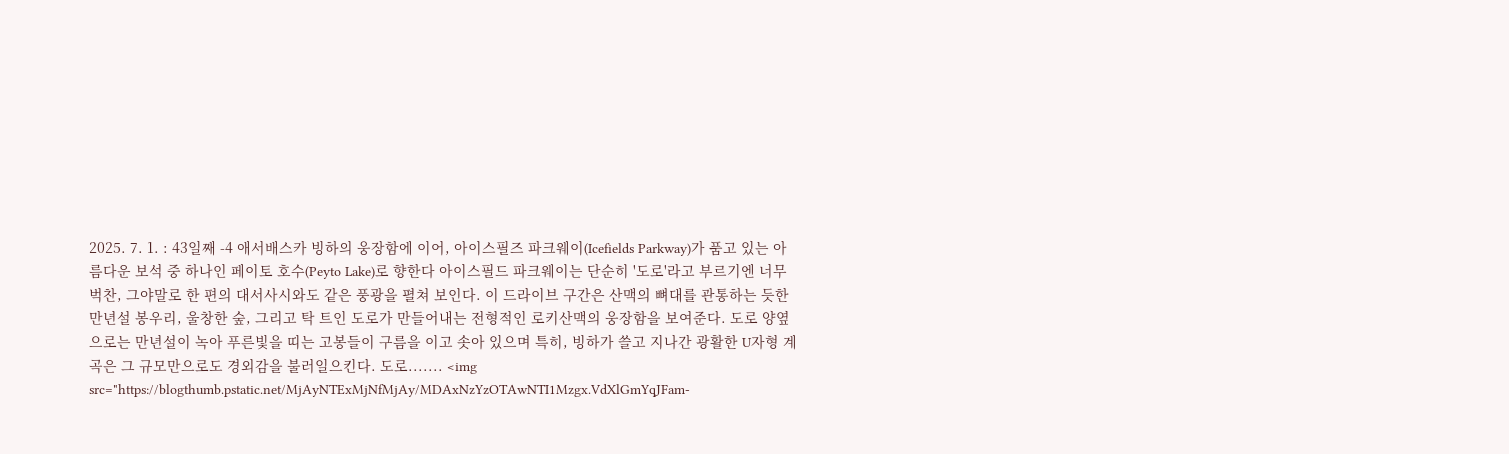2025. 7. 1. : 43일째 -4 애서배스카 빙하의 웅장함에 이어, 아이스필즈 파크웨이(Icefields Parkway)가 품고 있는 아름다운 보석 중 하나인 페이토 호수(Peyto Lake)로 향한다 아이스필드 파크웨이는 단순히 '도로'라고 부르기엔 너무 벅찬, 그야말로 한 편의 대서사시와도 같은 풍광을 펼쳐 보인다. 이 드라이브 구간은 산맥의 뼈대를 관통하는 듯한 만년설 봉우리, 울창한 숲, 그리고 탁 트인 도로가 만들어내는 전형적인 로키산맥의 웅장함을 보여준다. 도로 양옆으로는 만년설이 녹아 푸른빛을 띠는 고봉들이 구름을 이고 솟아 있으며 특히, 빙하가 쓸고 지나간 광활한 U자형 계곡은 그 규모만으로도 경외감을 불러일으킨다. 도로....... <img src="https://blogthumb.pstatic.net/MjAyNTExMjNfMjAy/MDAxNzYzOTAwNTI1Mzgx.VdXlGmYqJFam-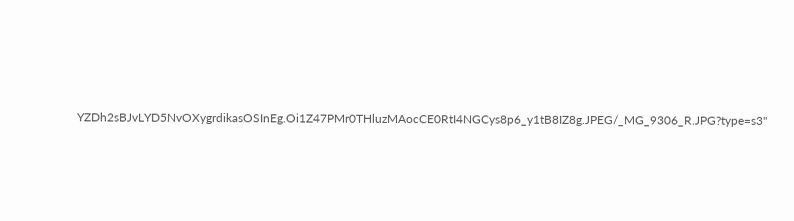YZDh2sBJvLYD5NvOXygrdikasOSInEg.Oi1Z47PMr0THluzMAocCE0RtI4NGCys8p6_y1tB8IZ8g.JPEG/_MG_9306_R.JPG?type=s3"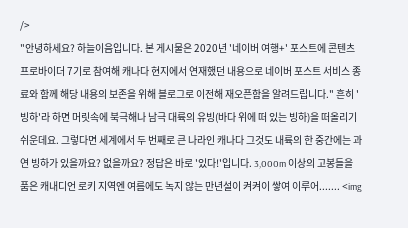/>
"안녕하세요? 하늘이음입니다. 본 게시물은 2020년 '네이버 여행+' 포스트에 콘텐츠 프로바이더 7기로 참여해 캐나다 현지에서 연재했던 내용으로 네이버 포스트 서비스 종료와 함께 해당 내용의 보존을 위해 블로그로 이전해 재오픈함을 알려드립니다." 흔히 '빙하'라 하면 머릿속에 북극해나 남극 대륙의 유빙(바다 위에 떠 있는 빙하)을 떠올리기 쉬운데요. 그렇다면 세계에서 두 번째로 큰 나라인 캐나다 그것도 내륙의 한 중간에는 과연 빙하가 있을까요? 없을까요? 정답은 바로 '있다!'입니다. 3,000m 이상의 고봉들을 품은 캐내디언 로키 지역엔 여름에도 녹지 않는 만년설이 켜켜이 쌓여 이루어....... <img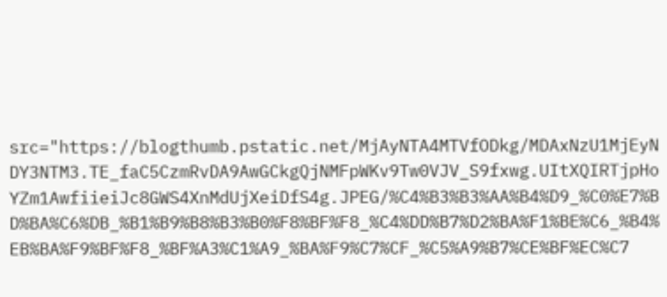src="https://blogthumb.pstatic.net/MjAyNTA4MTVfODkg/MDAxNzU1MjEyNDY3NTM3.TE_faC5CzmRvDA9AwGCkgQjNMFpWKv9Tw0VJV_S9fxwg.UItXQIRTjpHoYZm1AwfiieiJc8GWS4XnMdUjXeiDfS4g.JPEG/%C4%B3%B3%AA%B4%D9_%C0%E7%BD%BA%C6%DB_%B1%B9%B8%B3%B0%F8%BF%F8_%C4%DD%B7%D2%BA%F1%BE%C6_%B4%EB%BA%F9%BF%F8_%BF%A3%C1%A9_%BA%F9%C7%CF_%C5%A9%B7%CE%BF%EC%C7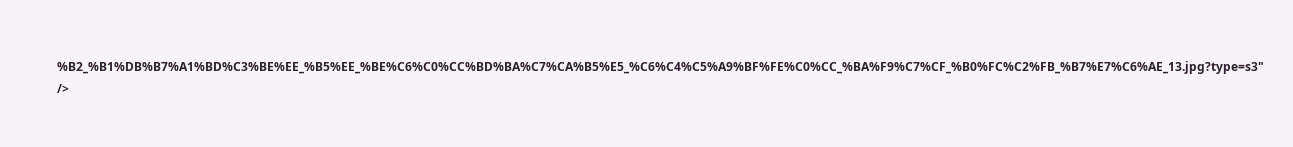%B2_%B1%DB%B7%A1%BD%C3%BE%EE_%B5%EE_%BE%C6%C0%CC%BD%BA%C7%CA%B5%E5_%C6%C4%C5%A9%BF%FE%C0%CC_%BA%F9%C7%CF_%B0%FC%C2%FB_%B7%E7%C6%AE_13.jpg?type=s3" />